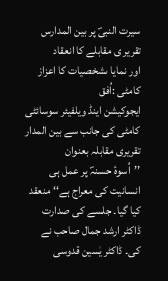سیرت النبیؐ پر بین المدارس تقریر ی مقابلے کا انعقاد
اور نمایا ںشخصیات کا اعزاز
کامٹی :اُفق
ایجوکیشن اینڈ ویلفیئر سوسائٹی کامٹی کی جانب سے بین المدار تقریری مقابلہ بعنوان
’’اُسوۂ حسنہؐ پر عمل ہی انسانیت کی معراج ہے‘‘ منعقد کیا گیا۔ جلسے کی صدارت
ڈاکٹر ارشد جمال صاحب نے کی۔ ڈاکٹر یٰسین قدوسی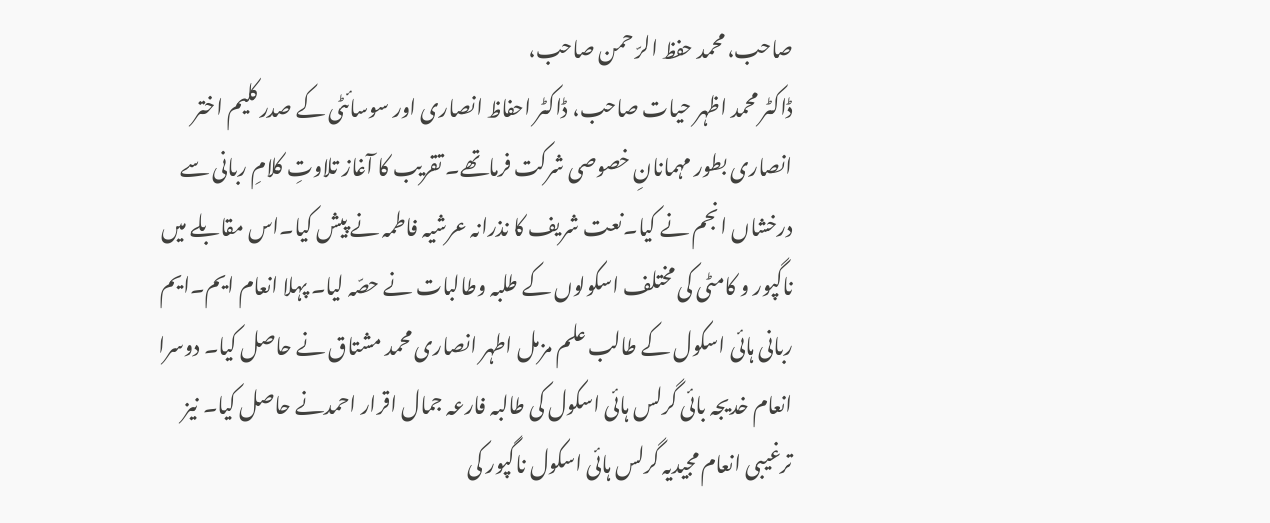صاحب، محمد حفظ الرّ حمن صاحب،
ڈاکٹر محمد اظہر حیات صاحب، ڈاکٹر احفاظ انصاری اور سوسائٹی کے صدر کلیم اختر
انصاری بطور مہمانانِ خصوصی شرکت فرماتھے۔ تقریب کا آغاز تلاوتِ کلامِ ربانی سے
درخشاں انجم نے کیا۔نعت شریف کا نذرانہ عرشیہ فاطمہ نے پیش کیا۔اس مقابلے میں
ناگپور و کامٹی کی مختلف اسکولوں کے طلبہ وطالبات نے حصّہ لیا۔ پہلا انعام ایم۔ایم
ربانی ہائی اسکول کے طالب علم مزمل اطہر انصاری محمد مشتاق نے حاصل کیا۔ دوسرا
انعام خدیجہ بائی گرلس ہائی اسکول کی طالبہ فارعہ جمال اقرار احمدنے حاصل کیا۔ نیز
ترغیبی انعام مجیدیہ گرلس ہائی اسکول ناگپور کی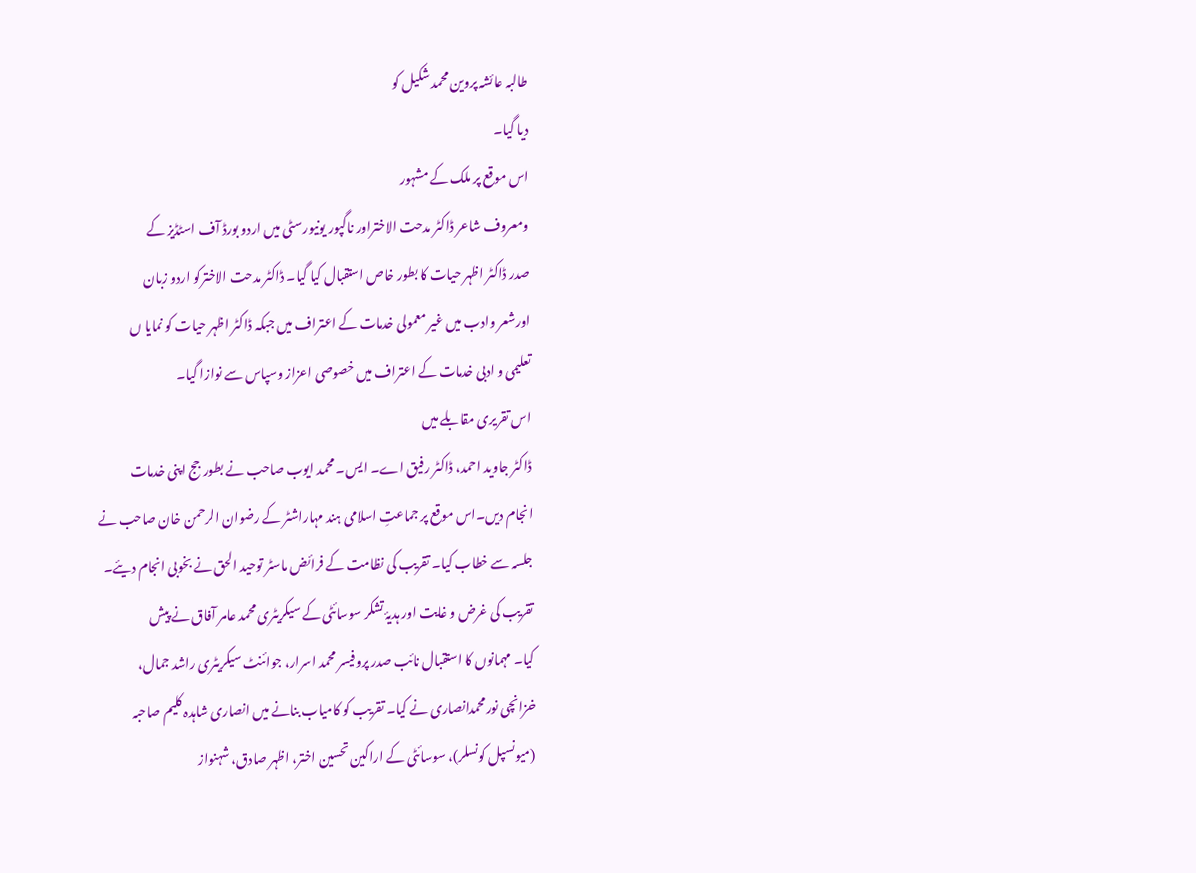طالبہ عائشہ پروین محمد شکیل کو
دیا گیا۔
اس موقع پر ملک کے مشہور
ومعروف شاعر ڈاکٹر مدحت الاختراور ناگپور یونیورسٹی میں اردو بورڈ آف اسٹڈیز کے
صدر ڈاکٹر اظہر حیات کا بطور خاص استقبال کیا گیا۔ ڈاکٹر مدحت الاخترکو اردو زبان
اورشعر وادب میں غیر معمولی خدمات کے اعتراف میں جبکہ ڈاکٹر اظہر حیات کو نمایا ں
تعلیمی و ادبی خدمات کے اعتراف میں خصوصی اعزاز وسپاس سے نوازا گیا۔
اس تقریری مقابلے میں
ڈاکٹر جاوید احمد، ڈاکٹر رفیق اے۔ ایس۔ محمد ایوب صاحب نے بطور جج اپنی خدمات
انجام دیں۔اس موقع پر جماعتِ اسلامی ہند مہاراشٹر کے رضوان الرحمن خان صاحب نے
جلسہ سے خطاب کیا۔ تقریب کی نظامت کے فرائض ماسٹر توحید الحق نے بخوبی انجام دیئے۔
تقریب کی غرض و غایت اور ہدیۂ تشکر سوسائٹی کے سیکریٹری محمد عامر آفاق نے پیش
کیا۔ مہمانوں کا استقبال نائب صدر پروفیسر محمد اسرار، جوائنٹ سیکریٹری راشد جمال،
خزانچی نورمحمدانصاری نے کیا۔ تقریب کو کامیاب بنانے میں انصاری شاہدہ کلیم صاحبہ
(میونسپل کونسلر)، سوسائٹی کے اراکین تحسین اختر، اظہر صادق، شہنواز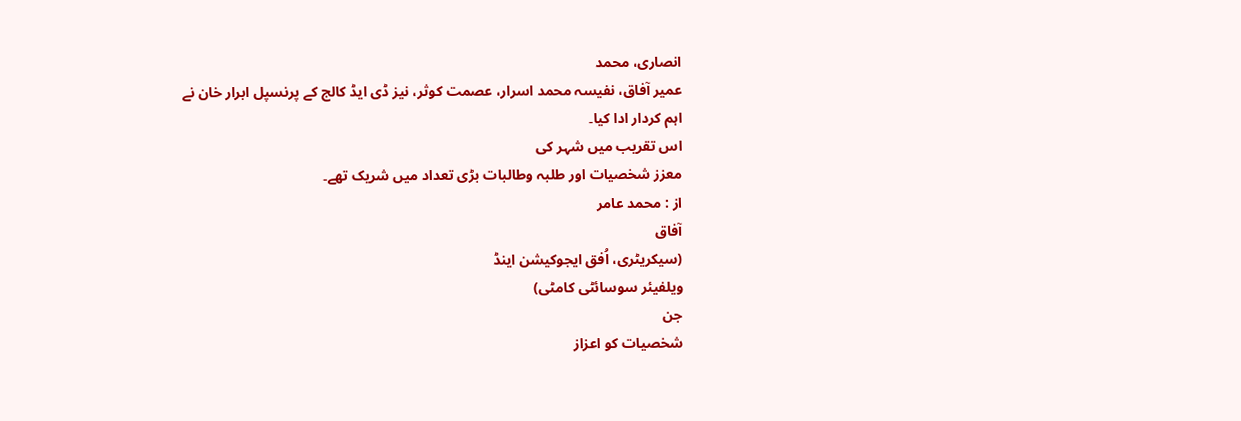انصاری، محمد
عمیر آفاق، نفیسہ محمد اسرار، عصمت کوثر، نیز ڈی ایڈ کالج کے پرنسپل ابرار خان نے
اہم کردار ادا کیا۔
اس تقریب میں شہر کی
معزز شخصیات اور طلبہ وطالبات بڑی تعداد میں شریک تھے۔
از : محمد عامر
آفاق
(سیکریٹری، اُفق ایجوکیشن اینڈ
ویلفیئر سوسائٹی کامٹی)
جن
شخصیات کو اعزاز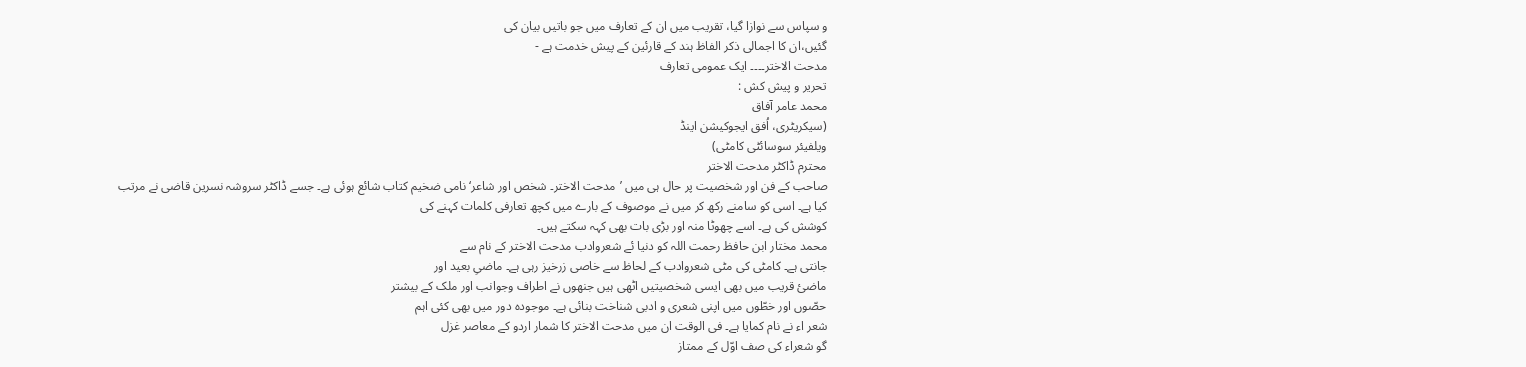و سپاس سے نوازا گیا، تقریب میں ان کے تعارف میں جو باتیں بیان کی
گئیں،ان کا اجمالی ذکر الفاظ ہند کے قارئین کے پیش خدمت ہے -
مدحت الاختر۔۔۔۔ ایک عمومی تعارف
تحریر و پیش کش :
محمد عامر آفاق
(سیکریٹری، اُفق ایجوکیشن اینڈ
ویلفیئر سوسائٹی کامٹی)
محترم ڈاکٹر مدحت الاختر
صاحب کے فن اور شخصیت پر حال ہی میں ’مدحت الاختر۔ شخص اور شاعر‘ نامی ضخیم کتاب شائع ہوئی ہے۔ جسے ڈاکٹر سروشہ نسرین قاضی نے مرتب
کیا ہے۔ اسی کو سامنے رکھ کر میں نے موصوف کے بارے میں کچھ تعارفی کلمات کہنے کی
کوشش کی ہے۔ اسے چھوٹا منہ اور بڑی بات بھی کہہ سکتے ہیں۔
محمد مختار ابن حافظ رحمت اللہ کو دنیا ئے شعروادب مدحت الاختر کے نام سے
جانتی ہے۔ کامٹی کی مٹی شعروادب کے لحاظ سے خاصی زرخیز رہی ہے۔ ماضیِ بعید اور
ماضیٔ قریب میں بھی ایسی شخصیتیں اٹھی ہیں جنھوں نے اطراف وجوانب اور ملک کے بیشتر
حصّوں اور خطّوں میں اپنی شعری و ادبی شناخت بنائی ہے۔ موجودہ دور میں بھی کئی اہم
شعر اء نے نام کمایا ہے۔ فی الوقت ان میں مدحت الاختر کا شمار اردو کے معاصر غزل
گو شعراء کی صف اوّل کے ممتاز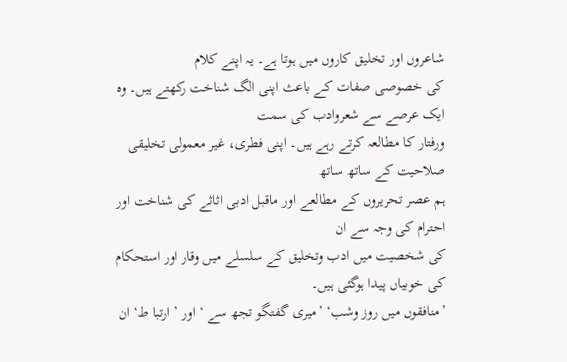شاعروں اور تخلیق کاروں میں ہوتا ہے۔ یہ اپنے کلام
کی خصوصی صفات کے باعث اپنی الگ شناخت رکھتے ہیں۔ وہ ایک عرصے سے شعروادب کی سمت
ورفتار کا مطالعہ کرتے رہے ہیں۔ اپنی فطری، غیر معمولی تخلیقی صلاحیت کے ساتھ ساتھ
ہم عصر تحریروں کے مطالعے اور ماقبل ادبی اثاثے کی شناخت اور احترام کی وجہ سے ان
کی شخصیت میں ادب وتخلیق کے سلسلے میں وقار اور استحکام کی خوبیاں پیدا ہوگئی ہیں۔
’منافقوں میں روز وشب‘ ’میری گفتگو تجھ سے ‘ اور ’ ارتبا ط‘ ان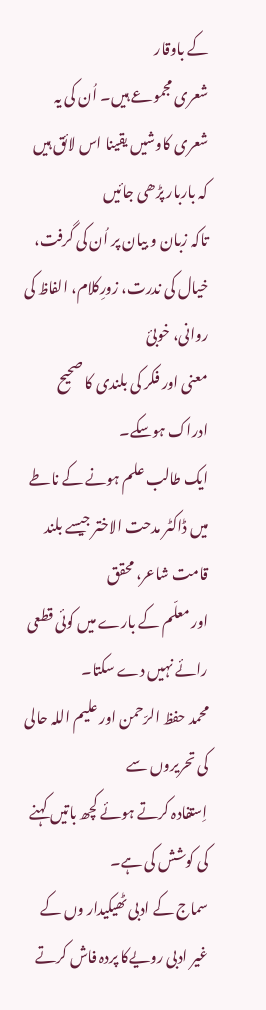کے باوقار
شعری مجموعے ہیں۔ اُن کی یہ شعری کاوشیں یقینا اس لائق ہیں کہ باربار پڑھی جائیں
تاکہ زبان و بیان پر اُن کی گرفت، خیال کی ندرت، زورِکلام، الفاظ کی روانی، خوبیٔ
معنی اور فکر کی بلندی کا صحیح ادراک ہوسکے۔
ایک طالب علم ہونے کے ناطے میں ڈاکٹر مدحت الاختر جیسے بلند قامت شاعر، محقق
اور معلّم کے بارے میں کوئی قطعی رائے نہیں دے سکتا۔
محمد حفظ الرّحمن اور علیم اللہ حالی کی تحریروں سے
اِستفادہ کرتے ہوئے کچھ باتیں کہنے کی کوشش کی ہے۔
سماج کے ادبی ٹھیکیدار وں کے غیر ادبی رویےکا پردہ فاش کرتے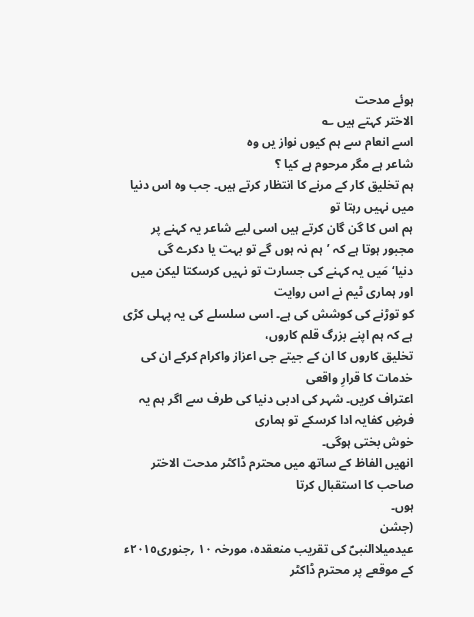ہوئے مدحت
الاختر کہتے ہیں ؎
اسے انعام سے ہم کیوں نواز یں وہ
شاعر ہے مگر مرحوم ہے کیا ؟
ہم تخلیق کار کے مرنے کا انتظار کرتے ہیں۔ جب وہ اس دنیا میں نہیں رہتا تو
ہم اس کا گن گان کرتے ہیں اسی لیے شاعر یہ کہنے پر مجبور ہوتا ہے کہ ’ہم نہ ہوں گے تو بہت یا دکرے گی
دنیا‘ مَیں یہ کہنے کی جسارت تو نہیں کرسکتا لیکن میں اور ہماری ٹیم نے اس روایت
کو توڑنے کی کوشش کی ہے۔ اسی سلسلے کی یہ پہلی کڑی ہے کہ ہم اپنے بزرگ قلم کاروں،
تخلیق کاروں کا ان کے جیتے جی اعزاز واکرام کرکے ان کی خدمات کا قرارِ واقعی
اعتراف کریں۔ شہر کی ادبی دنیا کی طرف سے اگر ہم یہ فرضِ کفایہ ادا کرسکے تو ہماری
خوش بختی ہوگی۔
انھیں الفاظ کے ساتھ میں محترم ڈاکٹر مدحت الاختر صاحب کا استقبال کرتا
ہوں۔
(جشن
عیدمیلاالنبیؐ کی تقریب منعقدہ، مورخہ ١٠ ؍جنوری٢٠١٥ء کے موقعے پر محترم ڈاکٹر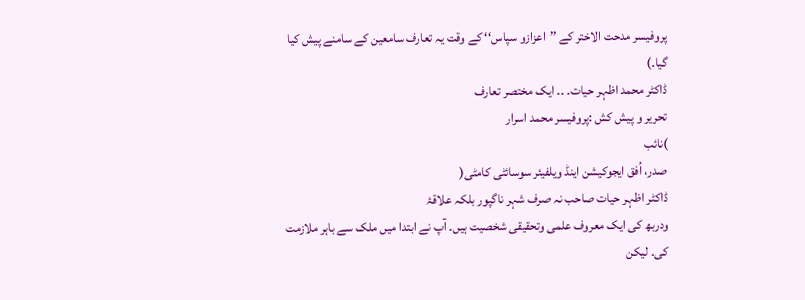پروفیسر مدحت الاختر کے ’’اعزازو سپاس‘‘ کے وقت یہ تعارف سامعین کے سامنے پیش کیا
گیا۔)
ڈاکٹر محمد اظہر حیات۔ ۔۔ ایک مختصر تعارف
تحریر و پیش کش :پروفیسر محمد اسرار
)نائب
صدر، اُفق ایجوکیشن اینڈ ویلفیئر سوسائٹی کامٹی(
ڈاکٹر اظہر حیات صاحب نہ صرف شہر ناگپور بلکہ علاقۂ
ودربھ کی ایک معروف علمی وتحقیقی شخصیت ہیں۔ آپ نے ابتدا میں ملک سے باہر ملازمت
کی۔ لیکن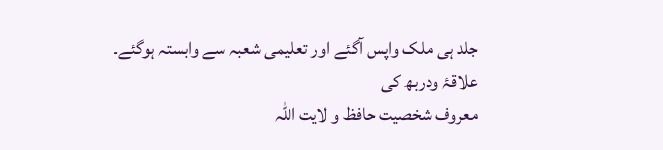جلد ہی ملک واپس آگئے اور تعلیمی شعبہ سے وابستہ ہوگئے۔ علاقۂ ودربھ کی
معروف شخصیت حافظ و لایت اللہ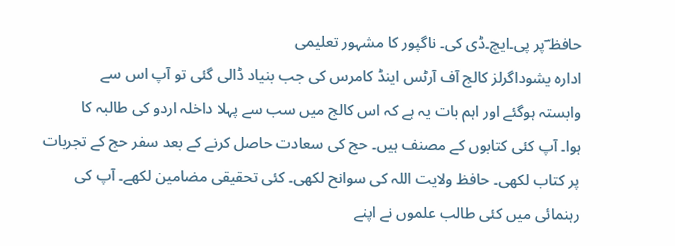حافظ ؔپر پی۔ایچ۔ڈی کی۔ ناگپور کا مشہور تعلیمی
ادارہ یشوداگرلز کالج آف آرٹس اینڈ کامرس کی جب بنیاد ڈالی گئی تو آپ اس سے
وابستہ ہوگئے اور اہم بات یہ ہے کہ اس کالج میں سب سے پہلا داخلہ اردو کی طالبہ کا
ہوا۔ آپ کئی کتابوں کے مصنف ہیں۔ حج کی سعادت حاصل کرنے کے بعد سفر حج کے تجربات
پر کتاب لکھی۔ حافظ ولایت اللہ کی سوانح لکھی۔ کئی تحقیقی مضامین لکھے۔ آپ کی
رہنمائی میں کئی طالب علموں نے اپنے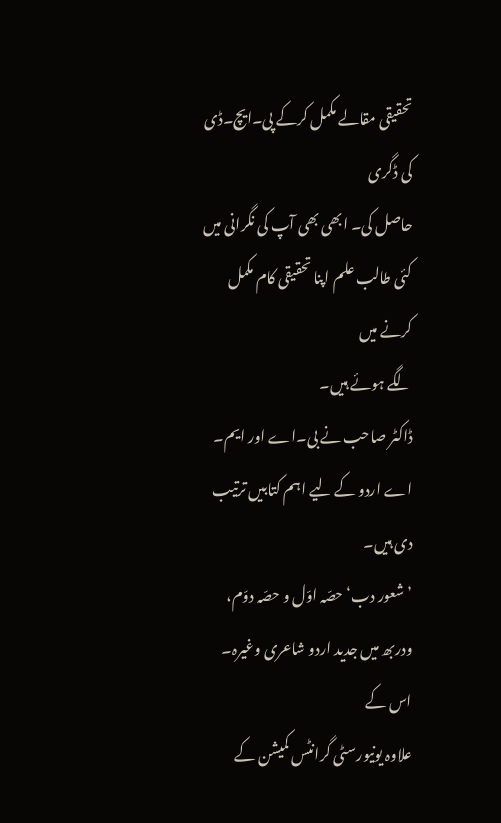تحقیقی مقالے مکمل کرکے پی۔ایچ۔ڈی کی ڈگری
حاصل کی۔ ابھی بھی آپ کی نگرانی میں کئی طالب علم اپنا تحقیقی کام مکمل کرنے میں
لگے ہوئے ہیں۔
ڈاکٹر صاحب نے بی۔اے اور ایم۔ اے اردو کے لیے اہم کتابیں ترتیب دی ہیں۔
’شعور دب‘ حصّہ اوّل و حصّہ دوّم، ودربھ میں جدید اردو شاعری وغیرہ۔ اس کے
علاوہ یونیورسٹی گرانٹس کمیشن کے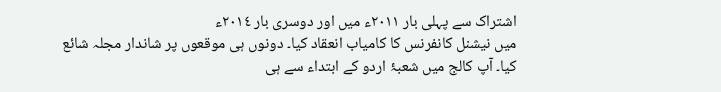اشتراک سے پہلی بار ٢٠١١ء میں اور دوسری بار ٢٠١٤ء
میں نیشنل کانفرنس کا کامیاب انعقاد کیا۔ دونوں ہی موقعوں پر شاندار مجلہ شائع
کیا۔ آپ کالج میں شعبۂ اردو کے ابتداء سے ہی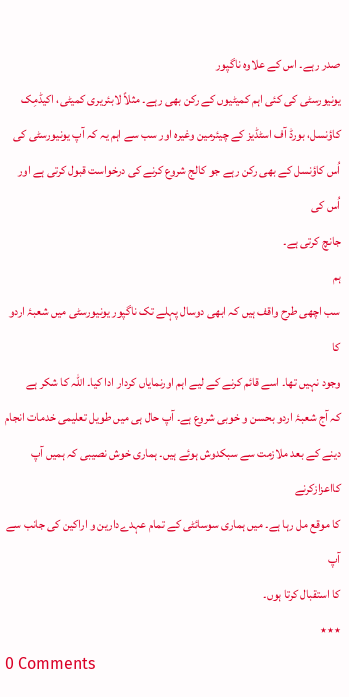صدر رہے۔ اس کے علاوہ ناگپور
یونیورسٹی کی کئی اہم کمیٹیوں کے رکن بھی رہے۔ مثلاً لابئریری کمیٹی، اکیڈمِک
کاؤنسل، بورڈ آف اسٹڈیز کے چیئرمین وغیرہ اور سب سے اہم یہ کہ آپ یونیورسٹی کی
اُس کاؤنسل کے بھی رکن رہے جو کالج شروع کرنے کی درخواست قبول کرتی ہے اور اُس کی
جانچ کرتی ہے۔
ہم
سب اچھی طرح واقف ہیں کہ ابھی دوسال پہلے تک ناگپور یونیورسٹی میں شعبۂ اردو کا
وجود نہیں تھا۔ اسے قائم کرنے کے لیے اہم اورنمایاں کردار ادا کیا۔ اللہ کا شکر ہے
کہ آج شعبۂ اردو بحسن و خوبی شروع ہے۔ آپ حال ہی میں طویل تعلیمی خدمات انجام
دینے کے بعد ملازمت سے سبکدوش ہوئے ہیں۔ ہماری خوش نصیبی کہ ہمیں آپ کااعزازکرنے
کا موقع مل رہا ہے۔ میں ہماری سوسائٹی کے تمام عہدےدارین و اراکین کی جانب سے آپ
کا استقبال کرتا ہوں۔
٭٭٭
0 Comments